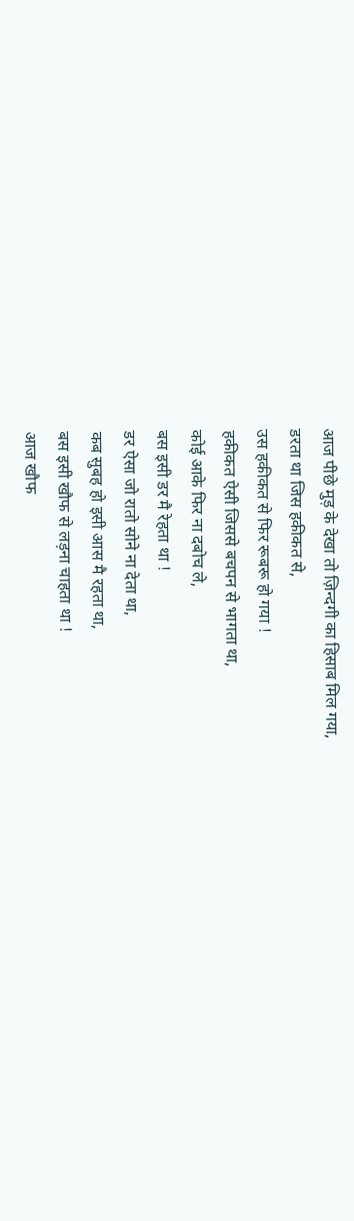आज पीछे मुड़ के देखा तो ज़िन्दगी का हिसाब मिल गया,
डरता था जिस हकीकत से,
उस हकीकत से फिर रूबरू हो गया !
हकीकत ऐसी जिससे बचपन से भागता था,
कोई आके फिर ना दबोच ले,
बस इसी डर मै रेहता था !
डर ऐसा जो रातो सोने ना देता था,
कब सुबह हो इसी आस मै रहता था,
बस इसी खौफ से लड़ना चाहता था !
आज खौफ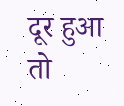दूर हुआ तो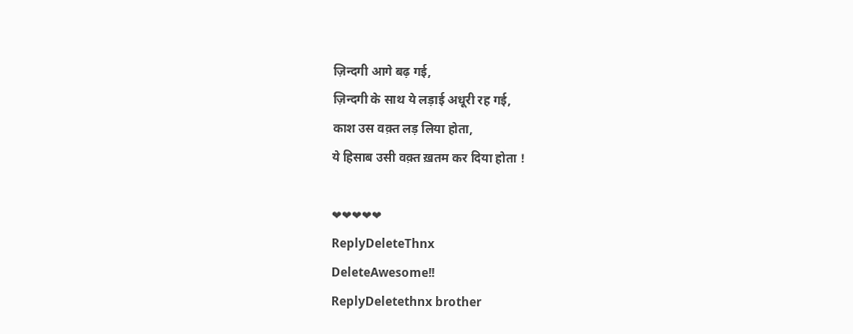ज़िन्दगी आगे बढ़ गई,
ज़िन्दगी के साथ ये लड़ाई अधूरी रह गई,
काश उस वक़्त लड़ लिया होता,
ये हिसाब उसी वक़्त ख़तम कर दिया होता !

❤❤❤❤❤
ReplyDeleteThnx
DeleteAwesome!!
ReplyDeletethnx brother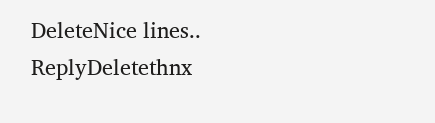DeleteNice lines..
ReplyDeletethnx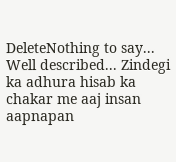DeleteNothing to say... Well described... Zindegi ka adhura hisab ka chakar me aaj insan aapnapan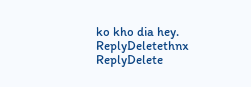ko kho dia hey.
ReplyDeletethnx
ReplyDelete